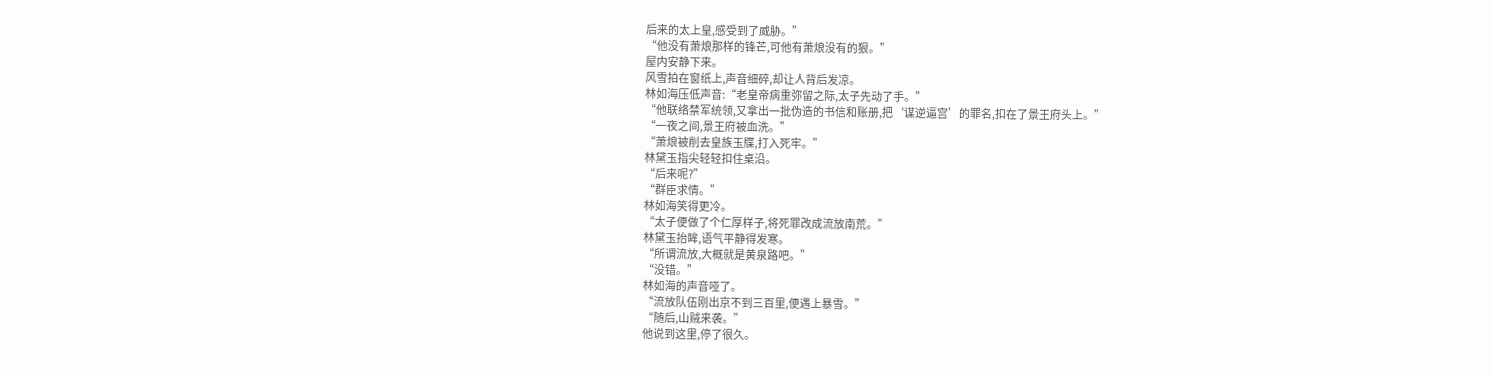后来的太上皇,感受到了威胁。”
“他没有萧烺那样的锋芒,可他有萧烺没有的狠。”
屋内安静下来。
风雪拍在窗纸上,声音细碎,却让人背后发凉。
林如海压低声音:“老皇帝病重弥留之际,太子先动了手。”
“他联络禁军统领,又拿出一批伪造的书信和账册,把‘谋逆逼宫’的罪名,扣在了景王府头上。”
“一夜之间,景王府被血洗。”
“萧烺被削去皇族玉牒,打入死牢。”
林黛玉指尖轻轻扣住桌沿。
“后来呢?”
“群臣求情。”
林如海笑得更冷。
“太子便做了个仁厚样子,将死罪改成流放南荒。”
林黛玉抬眸,语气平静得发寒。
“所谓流放,大概就是黄泉路吧。”
“没错。”
林如海的声音哑了。
“流放队伍刚出京不到三百里,便遇上暴雪。”
“随后,山贼来袭。”
他说到这里,停了很久。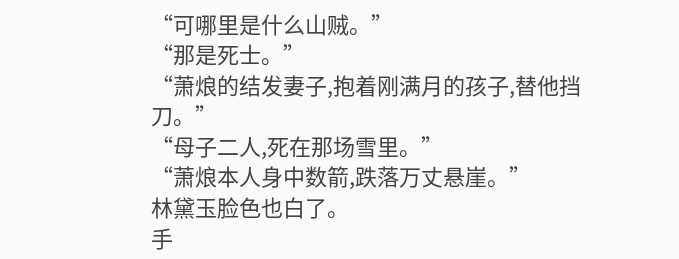“可哪里是什么山贼。”
“那是死士。”
“萧烺的结发妻子,抱着刚满月的孩子,替他挡刀。”
“母子二人,死在那场雪里。”
“萧烺本人身中数箭,跌落万丈悬崖。”
林黛玉脸色也白了。
手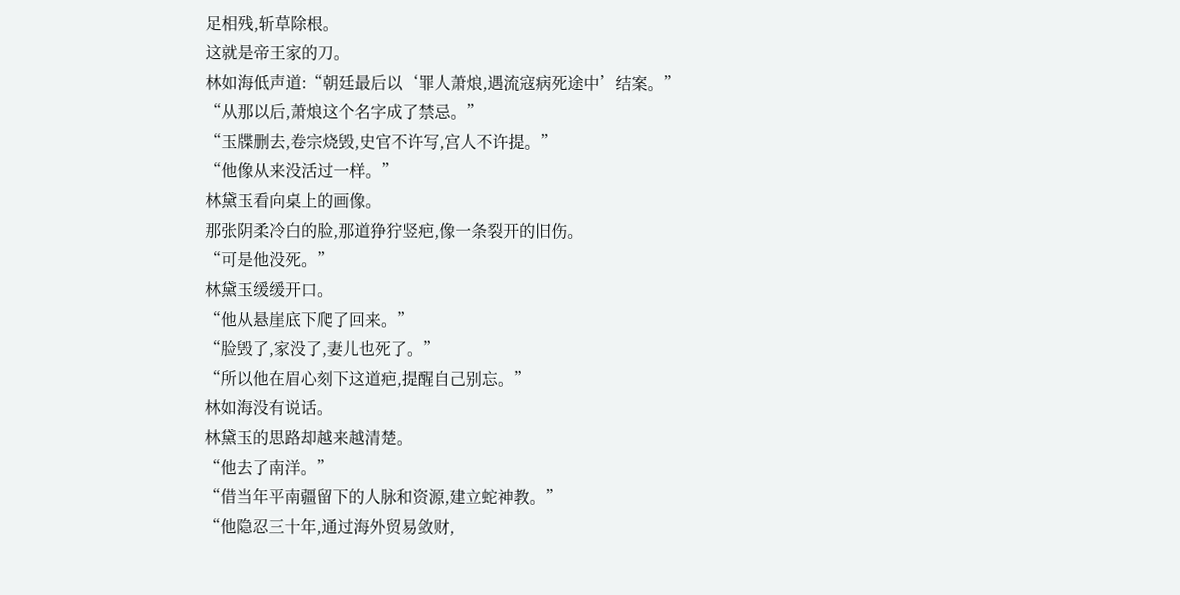足相残,斩草除根。
这就是帝王家的刀。
林如海低声道:“朝廷最后以‘罪人萧烺,遇流寇病死途中’结案。”
“从那以后,萧烺这个名字成了禁忌。”
“玉牒删去,卷宗烧毁,史官不许写,宫人不许提。”
“他像从来没活过一样。”
林黛玉看向桌上的画像。
那张阴柔冷白的脸,那道狰狞竖疤,像一条裂开的旧伤。
“可是他没死。”
林黛玉缓缓开口。
“他从悬崖底下爬了回来。”
“脸毁了,家没了,妻儿也死了。”
“所以他在眉心刻下这道疤,提醒自己别忘。”
林如海没有说话。
林黛玉的思路却越来越清楚。
“他去了南洋。”
“借当年平南疆留下的人脉和资源,建立蛇神教。”
“他隐忍三十年,通过海外贸易敛财,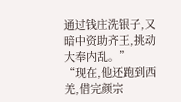通过钱庄洗银子,又暗中资助齐王,挑动大奉内乱。”
“现在,他还跑到西羌,借完颜宗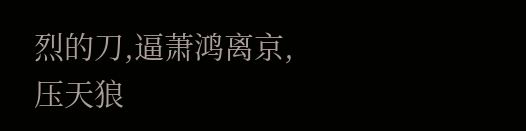烈的刀,逼萧鸿离京,压天狼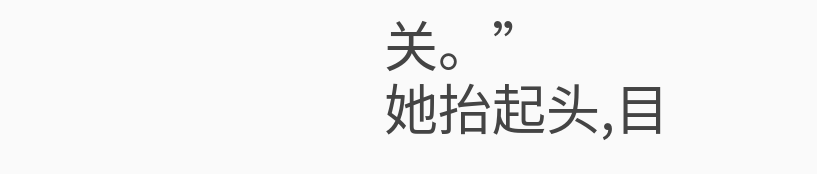关。”
她抬起头,目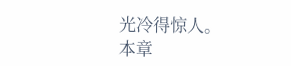光冷得惊人。
本章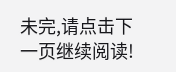未完,请点击下一页继续阅读!